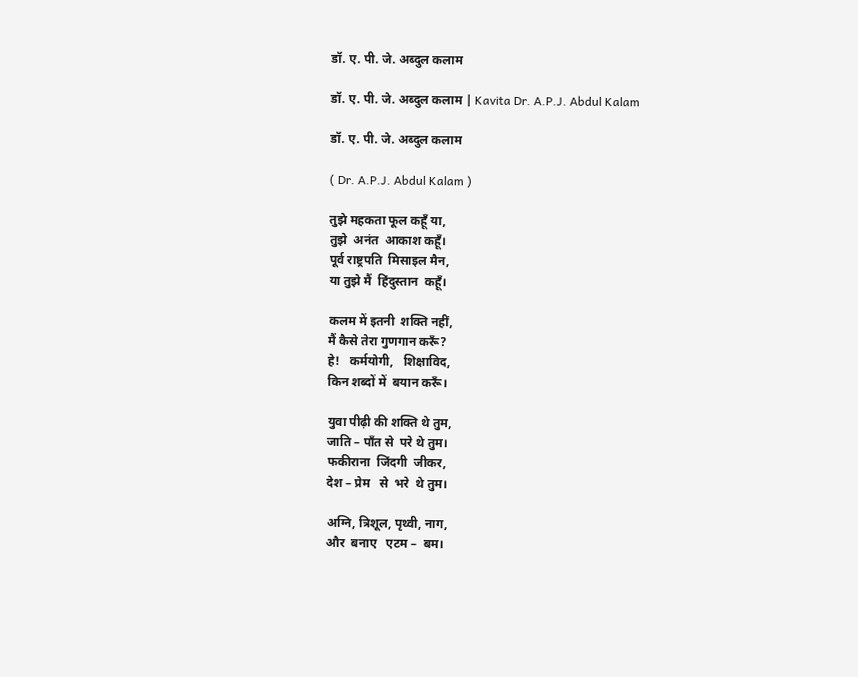डॉ. ए. पी. जे. अब्दुल कलाम

डॉ. ए. पी. जे. अब्दुल कलाम | Kavita Dr. A.P.J. Abdul Kalam

डॉ. ए. पी. जे. अब्दुल कलाम

( Dr. A.P.J. Abdul Kalam )

तुझे महकता फूल कहूँ या,
तुझे  अनंत  आकाश कहूँ।
पूर्व राष्ट्रपति  मिसाइल मैन,
या तुझे मैं  हिंदुस्तान  कहूँ।

कलम में इतनी  शक्ति नहीं,
मैं कैसे तेरा गुणगान करूँ?
हे!   कर्मयोगी,   शिक्षाविद,
किन शब्दों में  बयान करूँ।

युवा पीढ़ी की शक्ति थे तुम,
जाति – पाँत से  परे थे तुम।
फकीराना  जिंदगी  जीकर,
देश – प्रेम   से  भरे  थे तुम।

अग्नि, त्रिशूल, पृथ्वी, नाग,
और  बनाए   एटम –  बम।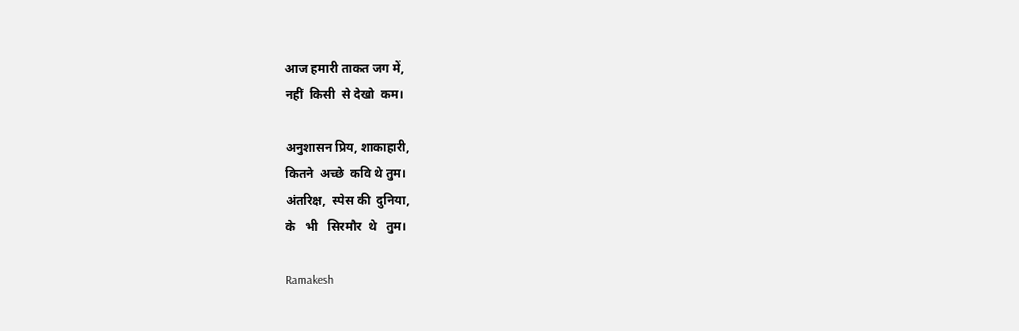आज हमारी ताकत जग में,
नहीं  किसी  से देखो  कम।

अनुशासन प्रिय, शाकाहारी,
कितने  अच्छे  कवि थे तुम।
अंतरिक्ष,  स्पेस की  दुनिया,
के   भी   सिरमौर  थे   तुम।

Ramakesh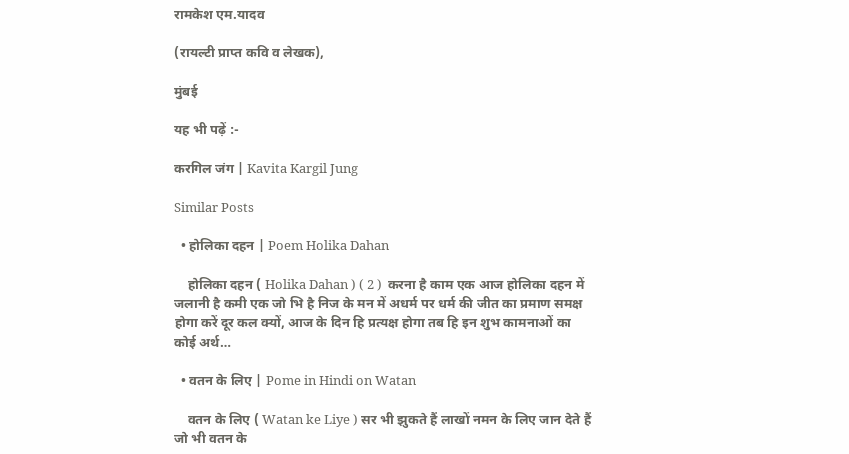रामकेश एम.यादव

(रायल्टी प्राप्त कवि व लेखक),

मुंबई

यह भी पढ़ें :-

करगिल जंग | Kavita Kargil Jung

Similar Posts

  • होलिका दहन | Poem Holika Dahan

    होलिका दहन ( Holika Dahan ) ( 2 )  करना है काम एक आज होलिका दहन में जलानी है कमी एक जो भि है निज के मन में अधर्म पर धर्म की जीत का प्रमाण समक्ष होगा करें दूर कल क्यों, आज के दिन हि प्रत्यक्ष होगा तब हि इन शुभ कामनाओं का कोई अर्थ…

  • वतन के लिए | Pome in Hindi on Watan

    वतन के लिए ( Watan ke Liye ) सर भी झुकते हैं लाखों नमन के लिए जान देते हैं जो भी वतन के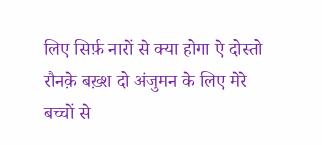लिए सिर्फ़ नारों से क्या होगा ऐ दोस्तो रौनक़े बख़्श दो अंजुमन के लिए मेरे बच्चों से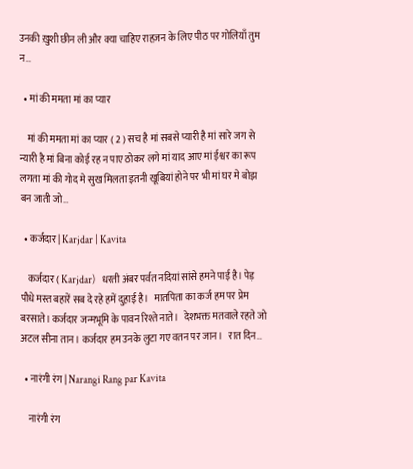उनकी ख़ुशी छीन ली और क्या चाहिए राहज़न के लिए पीठ पर गोलियाँ तुम न…

  • मां की ममता मां का प्यार

    मां की ममता मां का प्यार ( 2 ) सच है मां सबसे प्यारी है मां सारे जग से न्यारी है मां बिना कोई रह न पाए ठोकर लगे मां याद आए मां ईश्वर का रूप लगता मां की गोद मे सुख मिलता इतनी खूबियां होने पर भी मां घर मे बोझ बन जाती जो…

  • कर्जदार | Karjdar | Kavita

    कर्जदार ( Karjdar)   धरती अंबर पर्वत नदियां सांसे हमने पाई है। पेड़ पौधे मस्त बहारें सब दे रहे हमें दुहाई है।   मातपिता का कर्ज हम पर प्रेम बरसाते। कर्जदार जन्मभूमि के पावन रिश्ते नाते।   देशभक्त मतवाले रहते जो अटल सीना तान। कर्जदार हम उनके लुटा गए वतन पर जान।   रात दिन…

  • नारंगी रंग | Narangi Rang par Kavita

    नारंगी रंग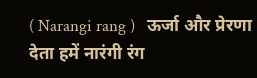( Narangi rang )   ऊर्जा और प्रेरणा देता हमें नारंगी रंग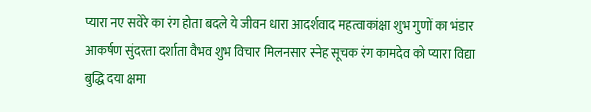प्यारा नए सवेरे का रंग होता बदले ये जीवन धारा आदर्शवाद महत्वाकांक्षा शुभ गुणों का भंडार आकर्षण सुंदरता दर्शाता वैभव शुभ विचार मिलनसार स्नेह सूचक रंग कामदेव को प्यारा विद्या बुद्धि दया क्षमा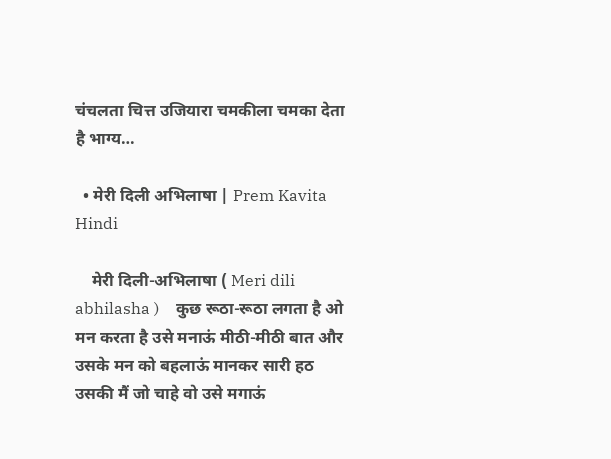चंचलता चित्त उजियारा चमकीला चमका देता है भाग्य…

  • मेरी दिली अभिलाषा | Prem Kavita Hindi

    मेरी दिली-अभिलाषा ( Meri dili abhilasha )    कुछ रूठा-रूठा लगता है ओ मन करता है उसे मनाऊं मीठी-मीठी बात और उसके मन को बहलाऊं मानकर सारी हठ उसकी मैं जो चाहे वो उसे मगाऊं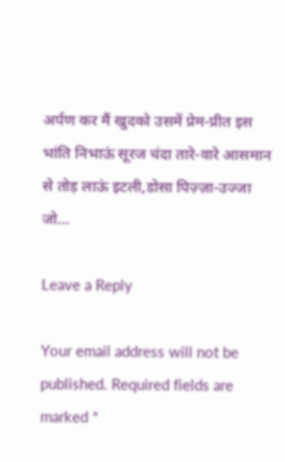अर्पण कर मैं खुदको उसमें प्रेम-प्रीत इस भांति निभाऊं सूरज चंदा तारे-वारे आसमान से तोड़ लाऊं इटली,डोसा पिज़्ज़ा-उज्जा जो…

Leave a Reply

Your email address will not be published. Required fields are marked *